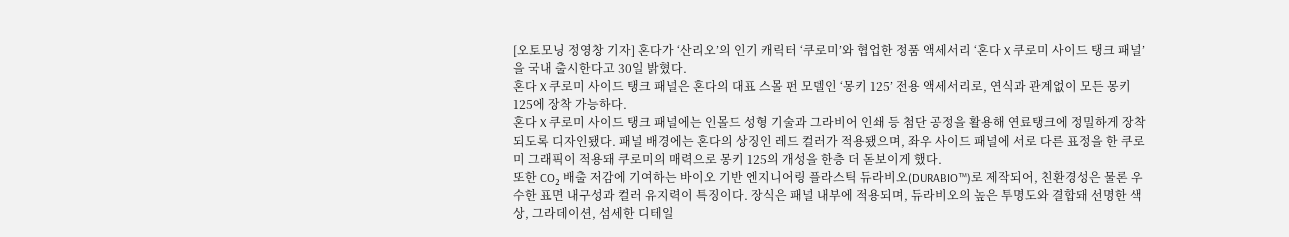[오토모닝 정영창 기자] 혼다가 ‘산리오’의 인기 캐릭터 ‘쿠로미’와 협업한 정품 액세서리 ‘혼다 X 쿠로미 사이드 탱크 패널’을 국내 출시한다고 30일 밝혔다.
혼다 X 쿠로미 사이드 탱크 패널은 혼다의 대표 스몰 펀 모델인 ‘몽키 125’ 전용 액세서리로, 연식과 관계없이 모든 몽키 125에 장착 가능하다.
혼다 X 쿠로미 사이드 탱크 패널에는 인몰드 성형 기술과 그라비어 인쇄 등 첨단 공정을 활용해 연료탱크에 정밀하게 장착되도록 디자인됐다. 패널 배경에는 혼다의 상징인 레드 컬러가 적용됐으며, 좌우 사이드 패널에 서로 다른 표정을 한 쿠로미 그래픽이 적용돼 쿠로미의 매력으로 몽키 125의 개성을 한층 더 돋보이게 했다.
또한 CO₂ 배출 저감에 기여하는 바이오 기반 엔지니어링 플라스틱 듀라비오(DURABIO™)로 제작되어, 친환경성은 물론 우수한 표면 내구성과 컬러 유지력이 특징이다. 장식은 패널 내부에 적용되며, 듀라비오의 높은 투명도와 결합돼 선명한 색상, 그라데이션, 섬세한 디테일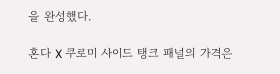을 완성했다.

혼다 X 쿠로미 사이드 탱크 패널의 가격은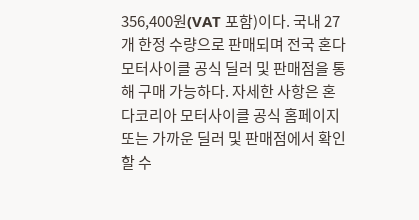356,400원(VAT 포함)이다. 국내 27개 한정 수량으로 판매되며 전국 혼다 모터사이클 공식 딜러 및 판매점을 통해 구매 가능하다. 자세한 사항은 혼다코리아 모터사이클 공식 홈페이지 또는 가까운 딜러 및 판매점에서 확인할 수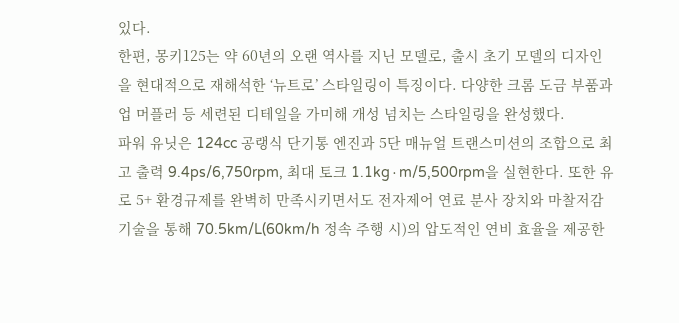있다.
한편, 몽키125는 약 60년의 오랜 역사를 지닌 모델로, 출시 초기 모델의 디자인을 현대적으로 재해석한 ‘뉴트로’ 스타일링이 특징이다. 다양한 크롬 도금 부품과 업 머플러 등 세련된 디테일을 가미해 개성 넘치는 스타일링을 완성했다.
파워 유닛은 124cc 공랭식 단기통 엔진과 5단 매뉴얼 트랜스미션의 조합으로 최고 출력 9.4ps/6,750rpm, 최대 토크 1.1kg∙m/5,500rpm을 실현한다. 또한 유로 5+ 환경규제를 완벽히 만족시키면서도 전자제어 연료 분사 장치와 마찰저감 기술을 통해 70.5km/L(60km/h 정속 주행 시)의 압도적인 연비 효율을 제공한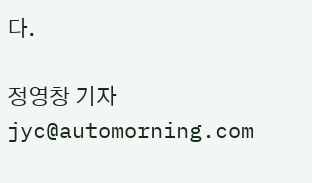다.

정영창 기자 jyc@automorning.com